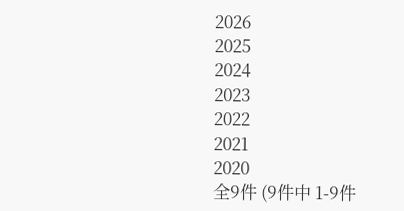2026
2025
2024
2023
2022
2021
2020
全9件 (9件中 1-9件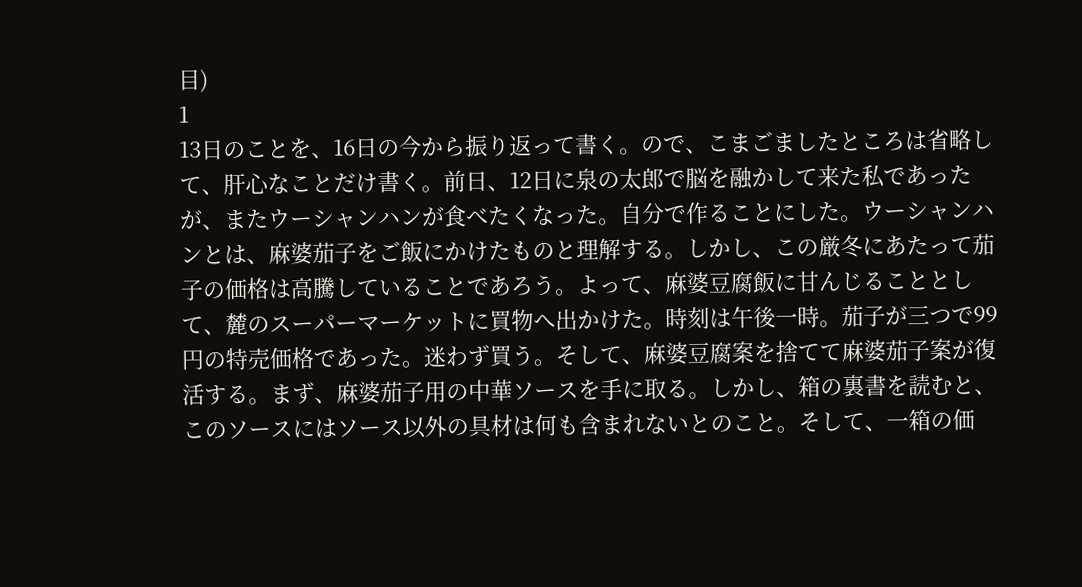目)
1
13日のことを、16日の今から振り返って書く。ので、こまごましたところは省略して、肝心なことだけ書く。前日、12日に泉の太郎で脳を融かして来た私であったが、またウーシャンハンが食べたくなった。自分で作ることにした。ウーシャンハンとは、麻婆茄子をご飯にかけたものと理解する。しかし、この厳冬にあたって茄子の価格は高騰していることであろう。よって、麻婆豆腐飯に甘んじることとして、麓のスーパーマーケットに買物へ出かけた。時刻は午後一時。茄子が三つで99円の特売価格であった。迷わず買う。そして、麻婆豆腐案を捨てて麻婆茄子案が復活する。まず、麻婆茄子用の中華ソースを手に取る。しかし、箱の裏書を読むと、このソースにはソース以外の具材は何も含まれないとのこと。そして、一箱の価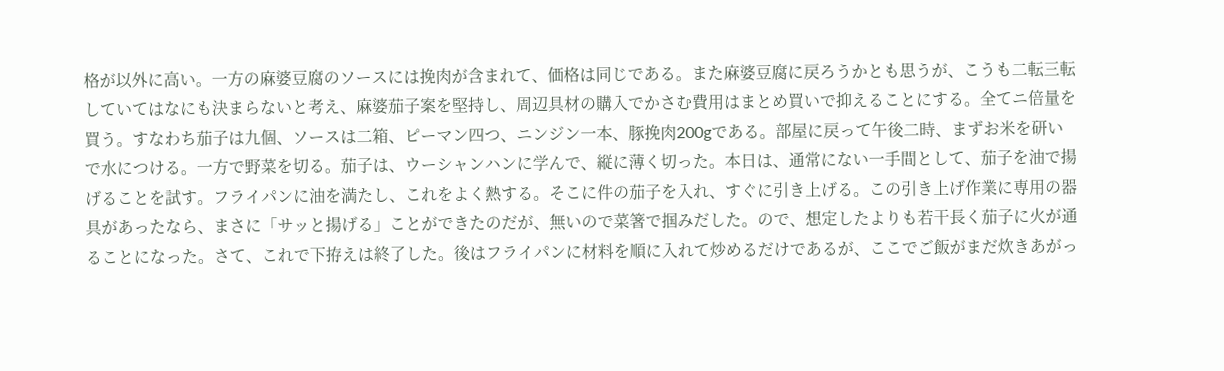格が以外に高い。一方の麻婆豆腐のソースには挽肉が含まれて、価格は同じである。また麻婆豆腐に戻ろうかとも思うが、こうも二転三転していてはなにも決まらないと考え、麻婆茄子案を堅持し、周辺具材の購入でかさむ費用はまとめ買いで抑えることにする。全てニ倍量を買う。すなわち茄子は九個、ソースは二箱、ピーマン四つ、ニンジン一本、豚挽肉200gである。部屋に戻って午後二時、まずお米を研いで水につける。一方で野菜を切る。茄子は、ウーシャンハンに学んで、縦に薄く切った。本日は、通常にない一手間として、茄子を油で揚げることを試す。フライパンに油を満たし、これをよく熱する。そこに件の茄子を入れ、すぐに引き上げる。この引き上げ作業に専用の器具があったなら、まさに「サッと揚げる」ことができたのだが、無いので菜箸で掴みだした。ので、想定したよりも若干長く茄子に火が通ることになった。さて、これで下拵えは終了した。後はフライパンに材料を順に入れて炒めるだけであるが、ここでご飯がまだ炊きあがっ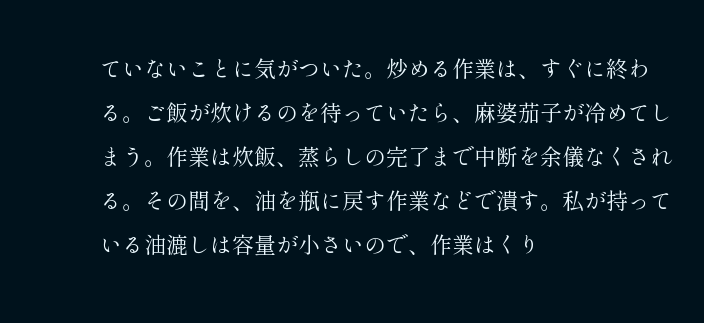ていないことに気がついた。炒める作業は、すぐに終わる。ご飯が炊けるのを待っていたら、麻婆茄子が冷めてしまう。作業は炊飯、蒸らしの完了まで中断を余儀なくされる。その間を、油を瓶に戻す作業などで潰す。私が持っている油漉しは容量が小さいので、作業はくり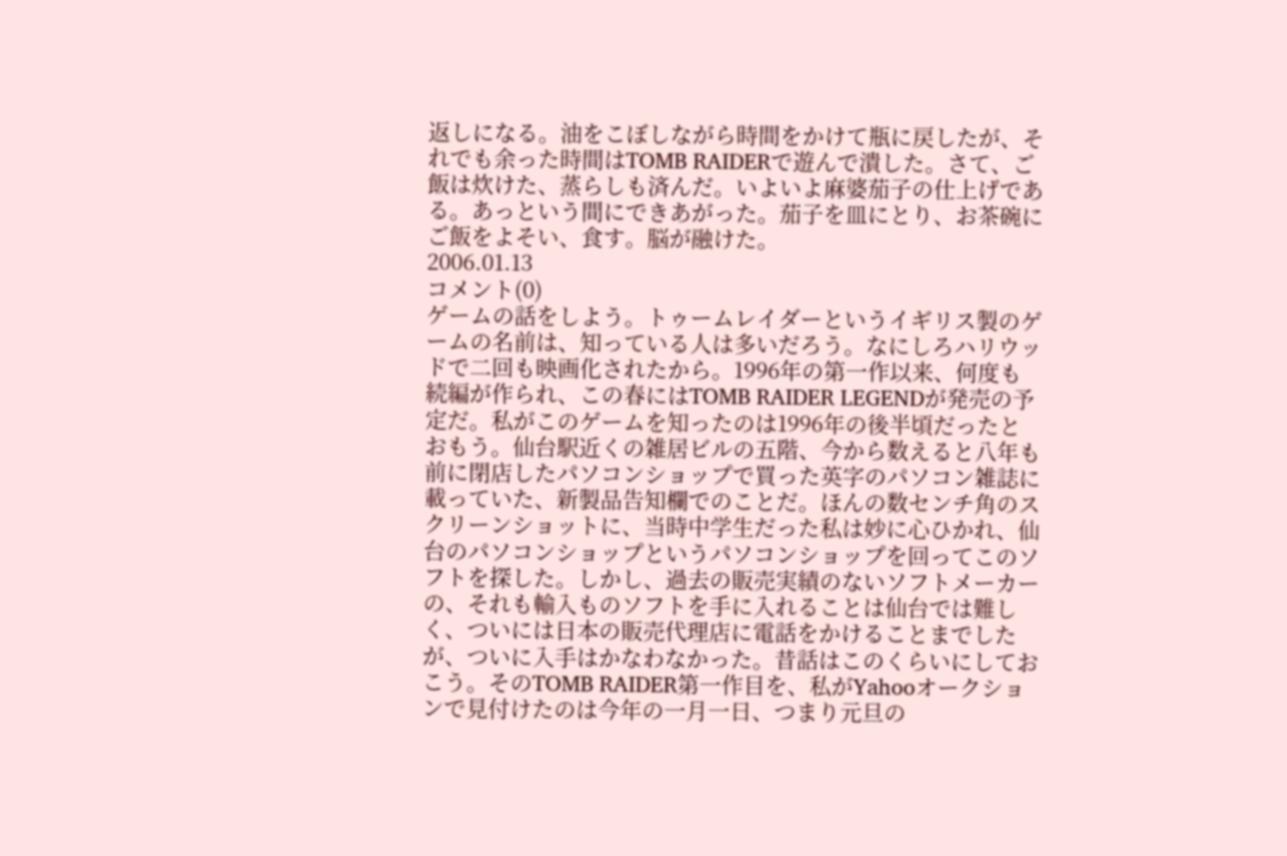返しになる。油をこぼしながら時間をかけて瓶に戻したが、それでも余った時間はTOMB RAIDERで遊んで潰した。さて、ご飯は炊けた、蒸らしも済んだ。いよいよ麻婆茄子の仕上げである。あっという間にできあがった。茄子を皿にとり、お茶碗にご飯をよそい、食す。脳が融けた。
2006.01.13
コメント(0)
ゲームの話をしよう。トゥームレイダーというイギリス製のゲームの名前は、知っている人は多いだろう。なにしろハリウッドで二回も映画化されたから。1996年の第一作以来、何度も続編が作られ、この春にはTOMB RAIDER LEGENDが発売の予定だ。私がこのゲームを知ったのは1996年の後半頃だったとおもう。仙台駅近くの雑居ビルの五階、今から数えると八年も前に閉店したパソコンショップで買った英字のパソコン雑誌に載っていた、新製品告知欄でのことだ。ほんの数センチ角のスクリーンショットに、当時中学生だった私は妙に心ひかれ、仙台のパソコンショップというパソコンショップを回ってこのソフトを探した。しかし、過去の販売実績のないソフトメーカーの、それも輸入ものソフトを手に入れることは仙台では難しく、ついには日本の販売代理店に電話をかけることまでしたが、ついに入手はかなわなかった。昔話はこのくらいにしておこう。そのTOMB RAIDER第一作目を、私がYahooオークションで見付けたのは今年の一月一日、つまり元旦の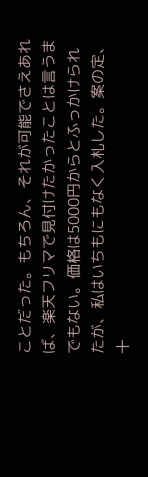ことだった。もちろん、それが可能でさえあれば、楽天フリマで見付けたかったことは言うまでもない。価格は5000円からとふっかけられたが、私はいちもにもなく入札した。案の定、十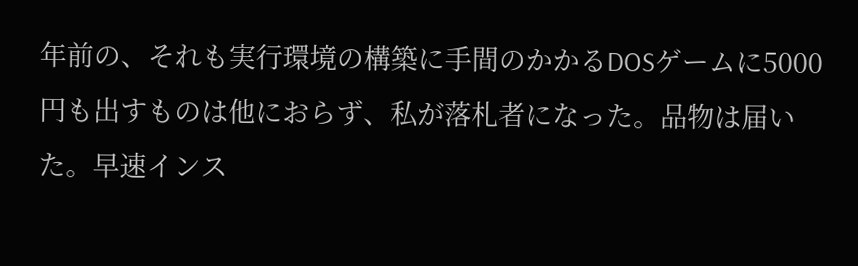年前の、それも実行環境の構築に手間のかかるDOSゲームに5000円も出すものは他におらず、私が落札者になった。品物は届いた。早速インス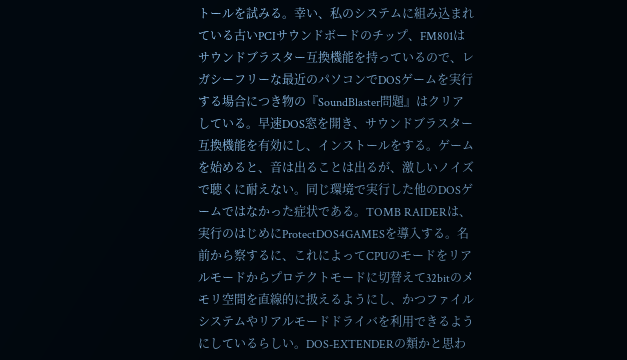トールを試みる。幸い、私のシステムに組み込まれている古いPCIサウンドボードのチップ、FM801はサウンドブラスター互換機能を持っているので、レガシーフリーな最近のパソコンでDOSゲームを実行する場合につき物の『SoundBlaster問題』はクリアしている。早速DOS窓を開き、サウンドブラスター互換機能を有効にし、インストールをする。ゲームを始めると、音は出ることは出るが、激しいノイズで聴くに耐えない。同じ環境で実行した他のDOSゲームではなかった症状である。TOMB RAIDERは、実行のはじめにProtectDOS4GAMESを導入する。名前から察するに、これによってCPUのモードをリアルモードからプロテクトモードに切替えて32bitのメモリ空間を直線的に扱えるようにし、かつファイルシステムやリアルモードドライバを利用できるようにしているらしい。DOS-EXTENDERの類かと思わ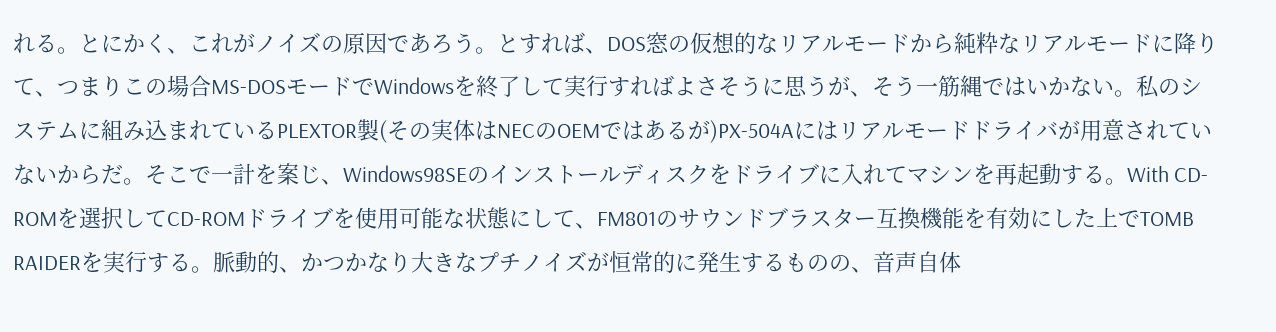れる。とにかく、これがノイズの原因であろう。とすれば、DOS窓の仮想的なリアルモードから純粋なリアルモードに降りて、つまりこの場合MS-DOSモードでWindowsを終了して実行すればよさそうに思うが、そう一筋縄ではいかない。私のシステムに組み込まれているPLEXTOR製(その実体はNECのOEMではあるが)PX-504Aにはリアルモードドライバが用意されていないからだ。そこで一計を案じ、Windows98SEのインストールディスクをドライブに入れてマシンを再起動する。With CD-ROMを選択してCD-ROMドライブを使用可能な状態にして、FM801のサウンドブラスター互換機能を有効にした上でTOMB RAIDERを実行する。脈動的、かつかなり大きなプチノイズが恒常的に発生するものの、音声自体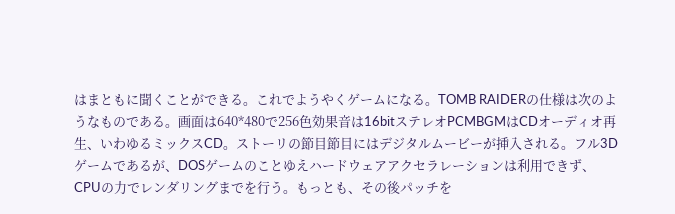はまともに聞くことができる。これでようやくゲームになる。TOMB RAIDERの仕様は次のようなものである。画面は640*480で256色効果音は16bitステレオPCMBGMはCDオーディオ再生、いわゆるミックスCD。ストーリの節目節目にはデジタルムービーが挿入される。フル3Dゲームであるが、DOSゲームのことゆえハードウェアアクセラレーションは利用できず、CPUの力でレンダリングまでを行う。もっとも、その後パッチを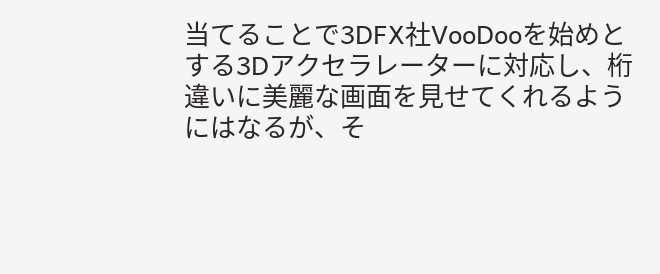当てることで3DFX社VooDooを始めとする3Dアクセラレーターに対応し、桁違いに美麗な画面を見せてくれるようにはなるが、そ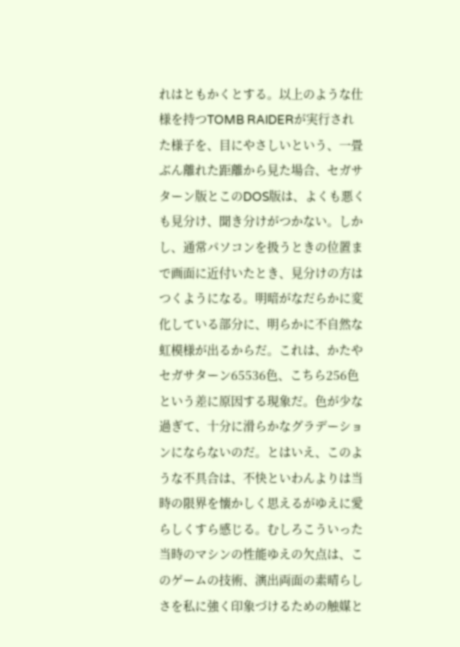れはともかくとする。以上のような仕様を持つTOMB RAIDERが実行された様子を、目にやさしいという、一畳ぶん離れた距離から見た場合、セガサターン版とこのDOS版は、よくも悪くも見分け、聞き分けがつかない。しかし、通常パソコンを扱うときの位置まで画面に近付いたとき、見分けの方はつくようになる。明暗がなだらかに変化している部分に、明らかに不自然な虹模様が出るからだ。これは、かたやセガサターン65536色、こちら256色という差に原因する現象だ。色が少な過ぎて、十分に滑らかなグラデーションにならないのだ。とはいえ、このような不具合は、不快といわんよりは当時の限界を懐かしく思えるがゆえに愛らしくすら感じる。むしろこういった当時のマシンの性能ゆえの欠点は、このゲームの技術、演出両面の素晴らしさを私に強く印象づけるための触媒と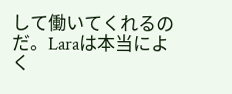して働いてくれるのだ。Laraは本当によく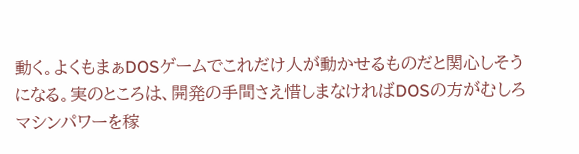動く。よくもまぁDOSゲームでこれだけ人が動かせるものだと関心しそうになる。実のところは、開発の手間さえ惜しまなければDOSの方がむしろマシンパワーを稼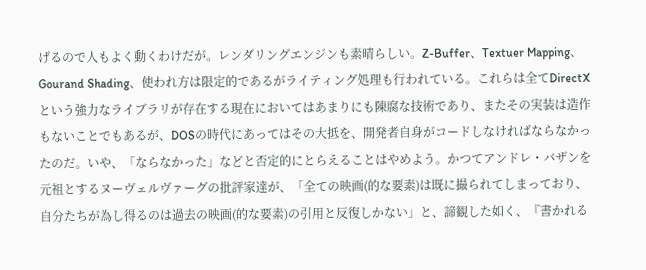げるので人もよく動くわけだが。レンダリングエンジンも素晴らしい。Z-Buffer、Textuer Mapping、Gourand Shading、使われ方は限定的であるがライティング処理も行われている。これらは全てDirectXという強力なライブラリが存在する現在においてはあまりにも陳腐な技術であり、またその実装は造作もないことでもあるが、DOSの時代にあってはその大抵を、開発者自身がコードしなければならなかったのだ。いや、「ならなかった」などと否定的にとらえることはやめよう。かつてアンドレ・バザンを元祖とするヌーヴェルヴァーグの批評家達が、「全ての映画(的な要素)は既に撮られてしまっており、自分たちが為し得るのは過去の映画(的な要素)の引用と反復しかない」と、諦観した如く、『書かれる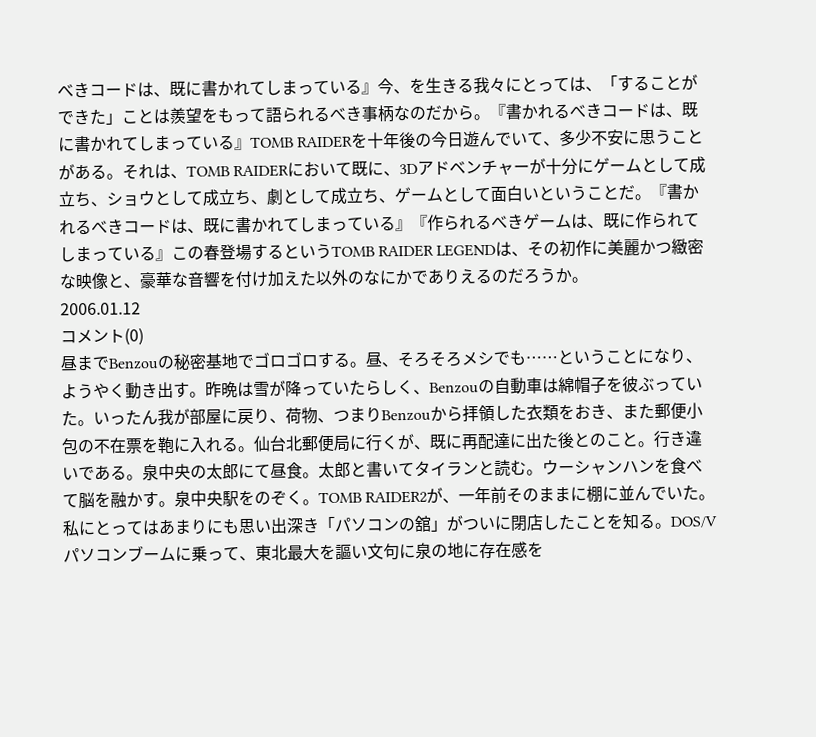べきコードは、既に書かれてしまっている』今、を生きる我々にとっては、「することができた」ことは羨望をもって語られるべき事柄なのだから。『書かれるべきコードは、既に書かれてしまっている』TOMB RAIDERを十年後の今日遊んでいて、多少不安に思うことがある。それは、TOMB RAIDERにおいて既に、3Dアドベンチャーが十分にゲームとして成立ち、ショウとして成立ち、劇として成立ち、ゲームとして面白いということだ。『書かれるべきコードは、既に書かれてしまっている』『作られるべきゲームは、既に作られてしまっている』この春登場するというTOMB RAIDER LEGENDは、その初作に美麗かつ緻密な映像と、豪華な音響を付け加えた以外のなにかでありえるのだろうか。
2006.01.12
コメント(0)
昼までBenzouの秘密基地でゴロゴロする。昼、そろそろメシでも……ということになり、ようやく動き出す。昨晩は雪が降っていたらしく、Benzouの自動車は綿帽子を彼ぶっていた。いったん我が部屋に戻り、荷物、つまりBenzouから拝領した衣類をおき、また郵便小包の不在票を鞄に入れる。仙台北郵便局に行くが、既に再配達に出た後とのこと。行き違いである。泉中央の太郎にて昼食。太郎と書いてタイランと読む。ウーシャンハンを食べて脳を融かす。泉中央駅をのぞく。TOMB RAIDER2が、一年前そのままに棚に並んでいた。私にとってはあまりにも思い出深き「パソコンの舘」がついに閉店したことを知る。DOS/Vパソコンブームに乗って、東北最大を謳い文句に泉の地に存在感を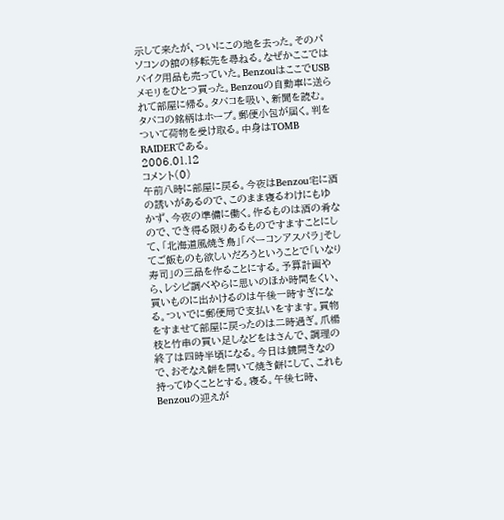示して来たが、ついにこの地を去った。そのパソコンの舘の移転先を尋ねる。なぜかここではバイク用品も売っていた。BenzouはここでUSBメモリをひとつ買った。Benzouの自動車に送られて部屋に帰る。タバコを吸い、新聞を読む。タバコの銘柄はホープ。郵便小包が届く。判をついて荷物を受け取る。中身はTOMB RAIDERである。
2006.01.12
コメント(0)
午前八時に部屋に戻る。今夜はBenzou宅に酒の誘いがあるので、このまま寝るわけにもゆかず、今夜の準備に働く。作るものは酒の肴なので、でき得る限りあるものですますことにして、「北海道風焼き鳥」「ベーコンアスパラ」そしてご飯ものも欲しいだろうということで「いなり寿司」の三品を作ることにする。予算計画やら、レシピ調べやらに思いのほか時間をくい、買いものに出かけるのは午後一時すぎになる。ついでに郵便局で支払いをすます。買物をすませて部屋に戻ったのは二時過ぎ。爪楊枝と竹串の買い足しなどをはさんで、調理の終了は四時半頃になる。今日は鏡開きなので、おそなえ餠を開いて焼き餅にして、これも持ってゆくこととする。寝る。午後七時、Benzouの迎えが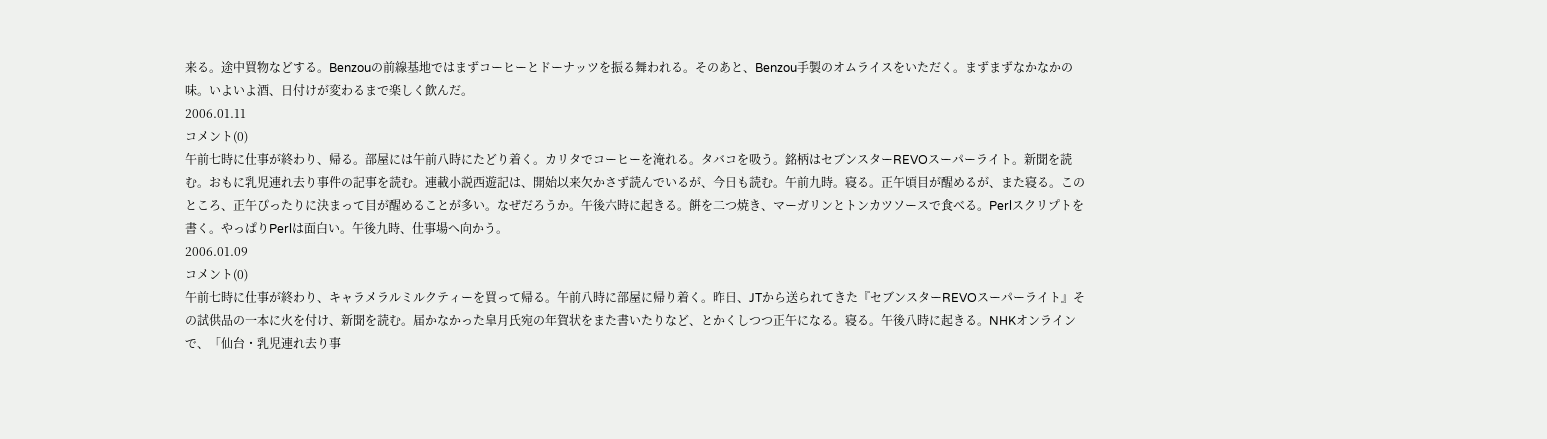来る。途中買物などする。Benzouの前線基地ではまずコーヒーとドーナッツを振る舞われる。そのあと、Benzou手製のオムライスをいただく。まずまずなかなかの味。いよいよ酒、日付けが変わるまで楽しく飲んだ。
2006.01.11
コメント(0)
午前七時に仕事が終わり、帰る。部屋には午前八時にたどり着く。カリタでコーヒーを淹れる。タバコを吸う。銘柄はセブンスターREVOスーパーライト。新聞を読む。おもに乳児連れ去り事件の記事を読む。連載小説西遊記は、開始以来欠かさず読んでいるが、今日も読む。午前九時。寝る。正午頃目が醒めるが、また寝る。このところ、正午ぴったりに決まって目が醒めることが多い。なぜだろうか。午後六時に起きる。餠を二つ焼き、マーガリンとトンカツソースで食べる。Perlスクリプトを書く。やっぱりPerlは面白い。午後九時、仕事場へ向かう。
2006.01.09
コメント(0)
午前七時に仕事が終わり、キャラメラルミルクティーを買って帰る。午前八時に部屋に帰り着く。昨日、JTから送られてきた『セブンスターREVOスーパーライト』その試供品の一本に火を付け、新聞を読む。届かなかった皐月氏宛の年賀状をまた書いたりなど、とかくしつつ正午になる。寝る。午後八時に起きる。NHKオンラインで、「仙台・乳児連れ去り事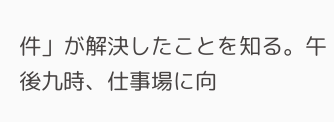件」が解決したことを知る。午後九時、仕事場に向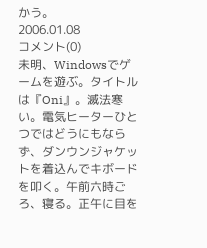かう。
2006.01.08
コメント(0)
未明、Windowsでゲームを遊ぶ。タイトルは『Oni』。滅法寒い。電気ヒーターひとつではどうにもならず、ダンウンジャケットを着込んでキボードを叩く。午前六時ごろ、寝る。正午に目を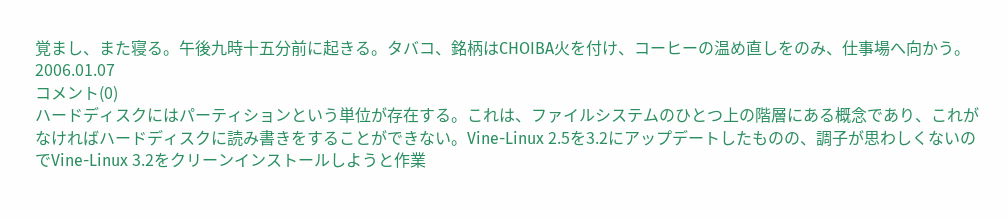覚まし、また寝る。午後九時十五分前に起きる。タバコ、銘柄はCHOIBA火を付け、コーヒーの温め直しをのみ、仕事場へ向かう。
2006.01.07
コメント(0)
ハードディスクにはパーティションという単位が存在する。これは、ファイルシステムのひとつ上の階層にある概念であり、これがなければハードディスクに読み書きをすることができない。Vine-Linux 2.5を3.2にアップデートしたものの、調子が思わしくないのでVine-Linux 3.2をクリーンインストールしようと作業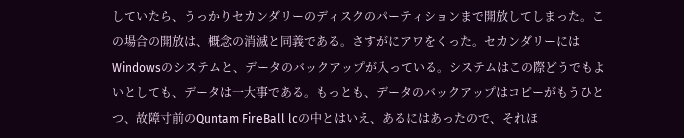していたら、うっかりセカンダリーのディスクのパーティションまで開放してしまった。この場合の開放は、概念の消滅と同義である。さすがにアワをくった。セカンダリーにはWindowsのシステムと、データのバックアップが入っている。システムはこの際どうでもよいとしても、データは一大事である。もっとも、データのバックアップはコピーがもうひとつ、故障寸前のQuntam FireBall lcの中とはいえ、あるにはあったので、それほ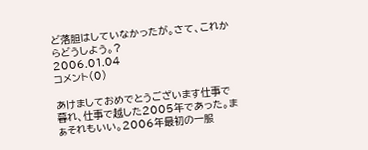ど落胆はしていなかったが。さて、これからどうしよう。?
2006.01.04
コメント(0)

あけましておめでとうございます仕事で暮れ、仕事で越した2005年であった。まぁそれもいい。2006年最初の一服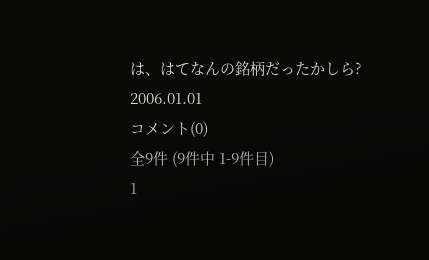は、はてなんの銘柄だったかしら?
2006.01.01
コメント(0)
全9件 (9件中 1-9件目)
1